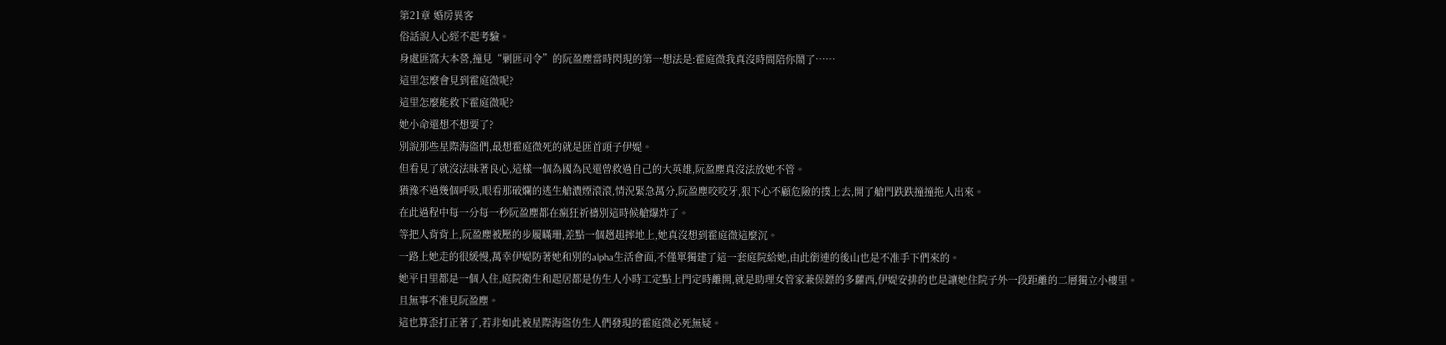第21章 婚房異客
俗話說人心經不起考驗。
身處匪窩大本營,撞見“剿匪司令”的阮盈塵當時閃現的第一想法是:霍庭微我真沒時間陪你鬧了……
這里怎麼會見到霍庭微呢?
這里怎麼能救下霍庭微呢?
她小命還想不想要了?
別說那些星際海盜們,最想霍庭微死的就是匪首頭子伊媞。
但看見了就沒法昧著良心,這樣一個為國為民還曾救過自己的大英雄,阮盈塵真沒法放她不管。
猶豫不過幾個呼吸,眼看那破爛的逃生艙濃煙滾滾,情況緊急萬分,阮盈塵咬咬牙,狠下心不顧危險的撲上去,開了艙門跌跌撞撞拖人出來。
在此過程中每一分每一秒阮盈塵都在瘋狂祈禱別這時候艙爆炸了。
等把人背背上,阮盈塵被壓的步履瞞珊,差點一個趔趄摔地上,她真沒想到霍庭微這麼沉。
一路上她走的很緩慢,萬幸伊媞防著她和別的alpha生活會面,不僅單獨建了這一套庭院給她,由此銜連的後山也是不准手下們來的。
她平日里都是一個人住,庭院衛生和起居都是仿生人小時工定點上門定時離開,就是助理女管家兼保鏢的多蘿西,伊媞安排的也是讓她住院子外一段距離的二層獨立小樓里。
且無事不准見阮盈塵。
這也算歪打正著了,若非如此被星際海盜仿生人們發現的霍庭微必死無疑。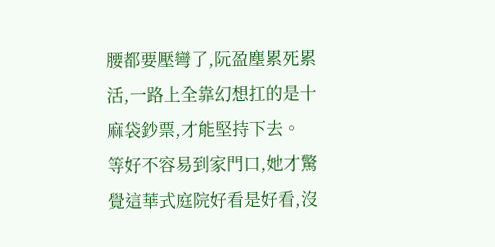腰都要壓彎了,阮盈塵累死累活,一路上全靠幻想扛的是十麻袋鈔票,才能堅持下去。
等好不容易到家門口,她才驚覺這華式庭院好看是好看,沒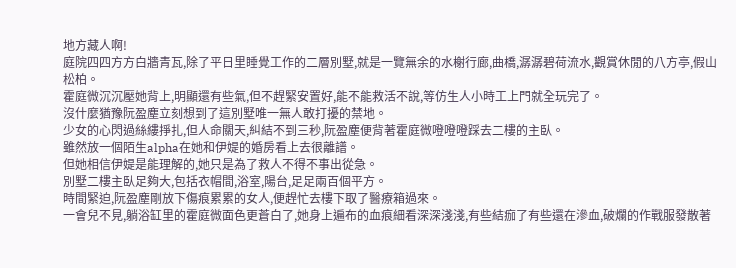地方藏人啊!
庭院四四方方白牆青瓦,除了平日里睡覺工作的二層別墅,就是一覽無余的水榭行廊,曲橋,潺潺碧荷流水,觀賞休閒的八方亭,假山松柏。
霍庭微沉沉壓她背上,明顯還有些氣,但不趕緊安置好,能不能救活不說,等仿生人小時工上門就全玩完了。
沒什麼猶豫阮盈塵立刻想到了這別墅唯一無人敢打擾的禁地。
少女的心閃過絲縷掙扎,但人命關天,糾結不到三秒,阮盈塵便背著霍庭微噔噔噔踩去二樓的主臥。
雖然放一個陌生alpha在她和伊媞的婚房看上去很離譜。
但她相信伊媞是能理解的,她只是為了救人不得不事出從急。
別墅二樓主臥足夠大,包括衣帽間,浴室,陽台,足足兩百個平方。
時間緊迫,阮盈塵剛放下傷痕累累的女人,便趕忙去樓下取了醫療箱過來。
一會兒不見,躺浴缸里的霍庭微面色更蒼白了,她身上遍布的血痕細看深深淺淺,有些結痂了有些還在滲血,破爛的作戰服發散著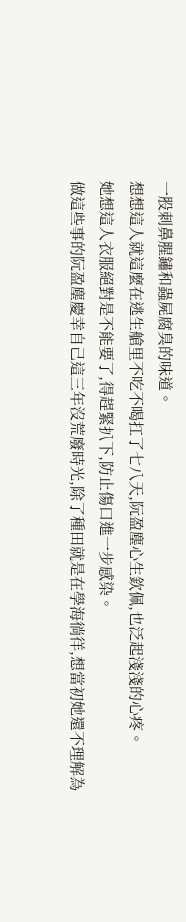一股刺鼻腥鏽和蟲屍腐臭的味道。
想想這人就這麼在逃生艙里不吃不喝扛了七八天,阮盈塵心生欽佩,也泛起淺淺的心疼。
她想這人衣服絕對是不能要了,得趕緊扒下,防止傷口進一步感染。
做這些事的阮盈塵慶幸自己這三年沒荒廢時光,除了種田就是在學海徜徉,想當初她還不理解為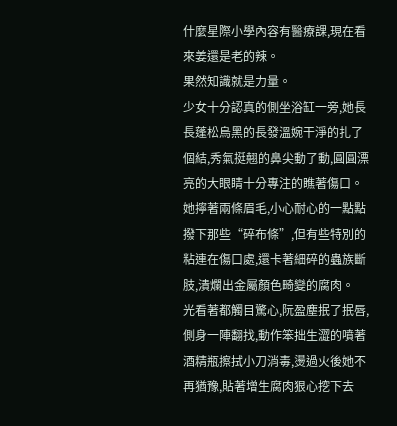什麼星際小學內容有醫療課,現在看來姜還是老的辣。
果然知識就是力量。
少女十分認真的側坐浴缸一旁,她長長蓬松烏黑的長發溫婉干淨的扎了個結,秀氣挺翹的鼻尖動了動,圓圓漂亮的大眼睛十分專注的瞧著傷口。
她擰著兩條眉毛,小心耐心的一點點撥下那些“碎布條”,但有些特別的粘連在傷口處,還卡著細碎的蟲族斷肢,潰爛出金屬顏色畸變的腐肉。
光看著都觸目驚心,阮盈塵抿了抿唇,側身一陣翻找,動作笨拙生澀的噴著酒精瓶擦拭小刀消毒,燙過火後她不再猶豫,貼著增生腐肉狠心挖下去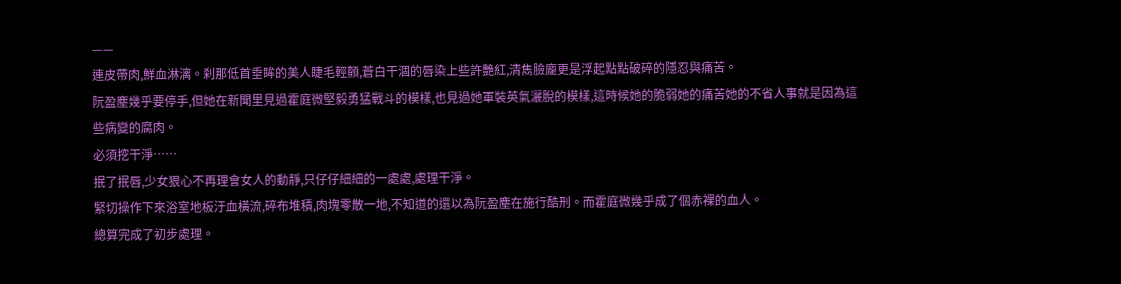——
連皮帶肉,鮮血淋漓。刹那低首垂眸的美人睫毛輕顫,蒼白干涸的唇染上些許艷紅,清雋臉龐更是浮起點點破碎的隱忍與痛苦。
阮盈塵幾乎要停手,但她在新聞里見過霍庭微堅毅勇猛戰斗的模樣,也見過她軍裝英氣灑脫的模樣,這時候她的脆弱她的痛苦她的不省人事就是因為這些病變的腐肉。
必須挖干淨……
抿了抿唇,少女狠心不再理會女人的動靜,只仔仔細細的一處處,處理干淨。
緊切操作下來浴室地板汙血橫流,碎布堆積,肉塊零散一地,不知道的還以為阮盈塵在施行酷刑。而霍庭微幾乎成了個赤裸的血人。
總算完成了初步處理。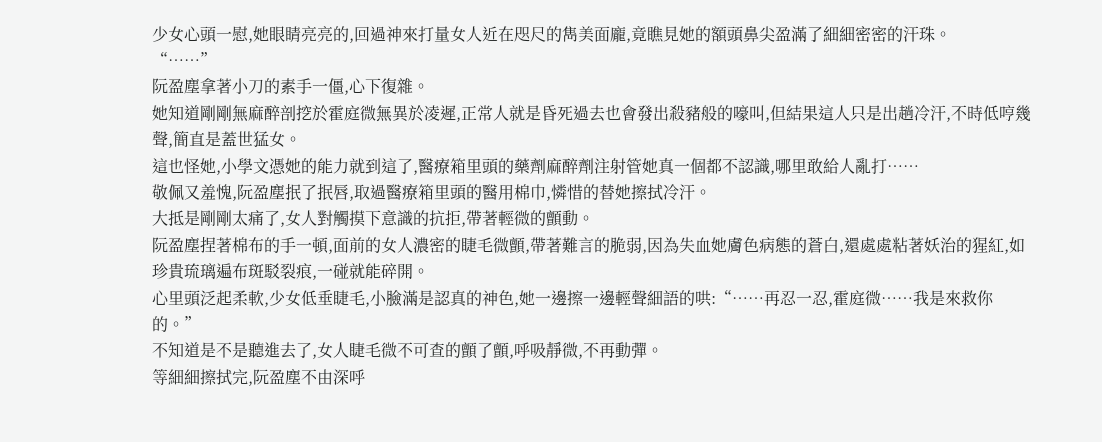少女心頭一慰,她眼睛亮亮的,回過神來打量女人近在咫尺的雋美面龐,竟瞧見她的額頭鼻尖盈滿了細細密密的汗珠。
“……”
阮盈塵拿著小刀的素手一僵,心下復雜。
她知道剛剛無麻醉剖挖於霍庭微無異於凌遲,正常人就是昏死過去也會發出殺豬般的嚎叫,但結果這人只是出趟冷汗,不時低哼幾聲,簡直是蓋世猛女。
這也怪她,小學文憑她的能力就到這了,醫療箱里頭的藥劑麻醉劑注射管她真一個都不認識,哪里敢給人亂打……
敬佩又羞愧,阮盈塵抿了抿唇,取過醫療箱里頭的醫用棉巾,憐惜的替她擦拭冷汗。
大抵是剛剛太痛了,女人對觸摸下意識的抗拒,帶著輕微的顫動。
阮盈塵捏著棉布的手一頓,面前的女人濃密的睫毛微顫,帶著難言的脆弱,因為失血她膚色病態的蒼白,還處處粘著妖治的猩紅,如珍貴琉璃遍布斑駁裂痕,一碰就能碎開。
心里頭泛起柔軟,少女低垂睫毛,小臉滿是認真的神色,她一邊擦一邊輕聲細語的哄:“……再忍一忍,霍庭微……我是來救你的。”
不知道是不是聽進去了,女人睫毛微不可查的顫了顫,呼吸靜微,不再動彈。
等細細擦拭完,阮盈塵不由深呼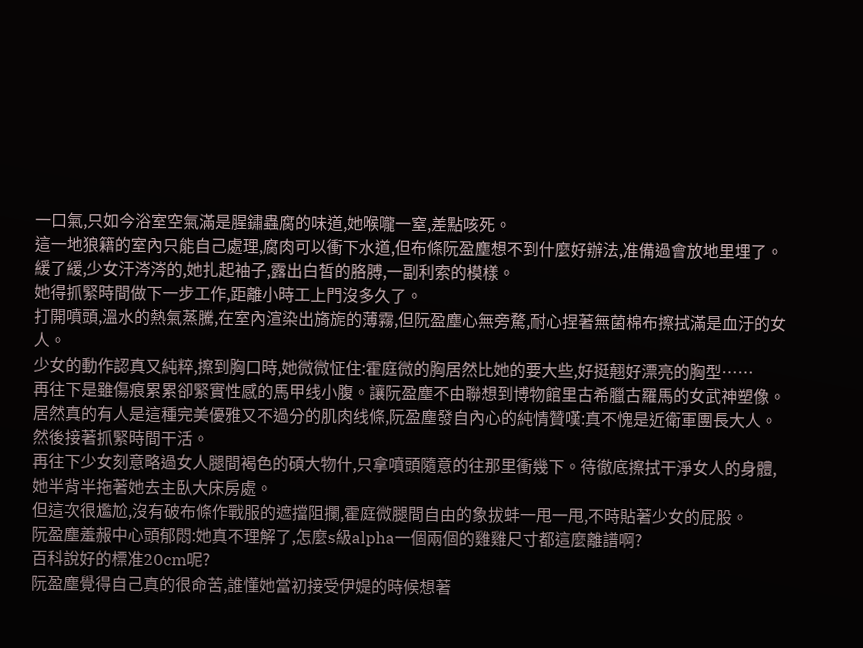一口氣,只如今浴室空氣滿是腥鏽蟲腐的味道,她喉嚨一窒,差點咳死。
這一地狼籍的室內只能自己處理,腐肉可以衝下水道,但布條阮盈塵想不到什麼好辦法,准備過會放地里埋了。
緩了緩,少女汗涔涔的,她扎起袖子,露出白皙的胳膊,一副利索的模樣。
她得抓緊時間做下一步工作,距離小時工上門沒多久了。
打開噴頭,溫水的熱氣蒸騰,在室內渲染出旖旎的薄霧,但阮盈塵心無旁騖,耐心捏著無菌棉布擦拭滿是血汙的女人。
少女的動作認真又純粹,擦到胸口時,她微微怔住:霍庭微的胸居然比她的要大些,好挺翹好漂亮的胸型……
再往下是雖傷痕累累卻緊實性感的馬甲线小腹。讓阮盈塵不由聯想到博物館里古希臘古羅馬的女武神塑像。
居然真的有人是這種完美優雅又不過分的肌肉线條,阮盈塵發自內心的純情贊嘆:真不愧是近衛軍團長大人。
然後接著抓緊時間干活。
再往下少女刻意略過女人腿間褐色的碩大物什,只拿噴頭隨意的往那里衝幾下。待徹底擦拭干淨女人的身體,她半背半拖著她去主臥大床房處。
但這次很尷尬,沒有破布條作戰服的遮擋阻攔,霍庭微腿間自由的象拔蚌一甩一甩,不時貼著少女的屁股。
阮盈塵羞赧中心頭郁悶:她真不理解了,怎麼s級alpha一個兩個的雞雞尺寸都這麼離譜啊?
百科說好的標准20cm呢?
阮盈塵覺得自己真的很命苦,誰懂她當初接受伊媞的時候想著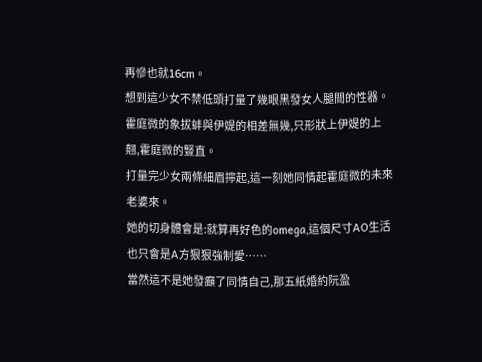再慘也就16cm。
想到這少女不禁低頭打量了幾眼黑發女人腿間的性器。
霍庭微的象拔蚌與伊媞的相差無幾,只形狀上伊媞的上翹,霍庭微的豎直。
打量完少女兩條細眉擰起,這一刻她同情起霍庭微的未來老婆來。
她的切身體會是:就算再好色的omega,這個尺寸AO生活也只會是A方狠狠強制愛……
當然這不是她發癲了同情自己,那五紙婚約阮盈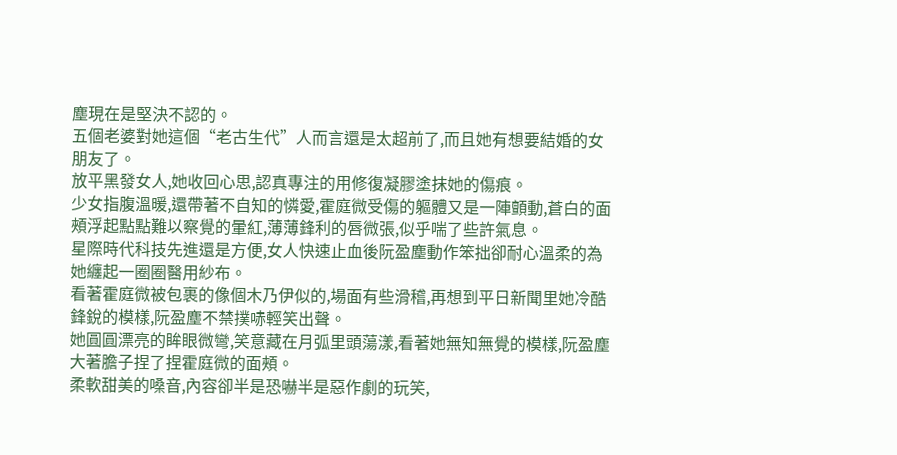塵現在是堅決不認的。
五個老婆對她這個“老古生代”人而言還是太超前了,而且她有想要結婚的女朋友了。
放平黑發女人,她收回心思,認真專注的用修復凝膠塗抹她的傷痕。
少女指腹溫暖,還帶著不自知的憐愛,霍庭微受傷的軀體又是一陣顫動,蒼白的面頰浮起點點難以察覺的暈紅,薄薄鋒利的唇微張,似乎喘了些許氣息。
星際時代科技先進還是方便,女人快速止血後阮盈塵動作笨拙卻耐心溫柔的為她纏起一圈圈醫用紗布。
看著霍庭微被包裹的像個木乃伊似的,場面有些滑稽,再想到平日新聞里她冷酷鋒銳的模樣,阮盈塵不禁撲哧輕笑出聲。
她圓圓漂亮的眸眼微彎,笑意藏在月弧里頭蕩漾,看著她無知無覺的模樣,阮盈塵大著膽子捏了捏霍庭微的面頰。
柔軟甜美的嗓音,內容卻半是恐嚇半是惡作劇的玩笑,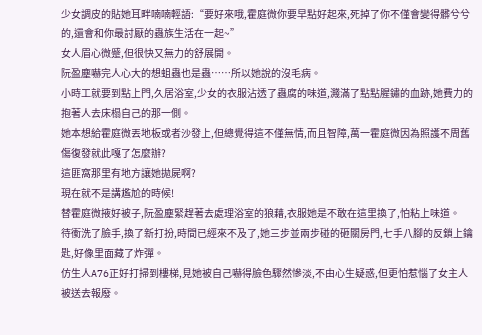少女調皮的貼她耳畔喃喃輕語:“要好來哦,霍庭微你要早點好起來,死掉了你不僅會變得髒兮兮的,還會和你最討厭的蟲族生活在一起~”
女人眉心微蹙,但很快又無力的舒展開。
阮盈塵嚇完人心大的想蛆蟲也是蟲……所以她說的沒毛病。
小時工就要到點上門,久居浴室,少女的衣服沾透了蟲腐的味道,濺滿了點點腥鏽的血跡,她費力的抱著人去床榻自己的那一側。
她本想給霍庭微丟地板或者沙發上,但總覺得這不僅無情,而且智障,萬一霍庭微因為照護不周舊傷復發就此嘎了怎麼辦?
這匪窩那里有地方讓她拋屍啊?
現在就不是講尷尬的時候!
替霍庭微掖好被子,阮盈塵緊趕著去處理浴室的狼藉,衣服她是不敢在這里換了,怕粘上味道。
待衝洗了臉手,換了新打扮,時間已經來不及了,她三步並兩步碰的砸關房門,七手八腳的反鎖上鑰匙,好像里面藏了炸彈。
仿生人A76正好打掃到樓梯,見她被自己嚇得臉色驟然慘淡,不由心生疑惑,但更怕惹惱了女主人被送去報廢。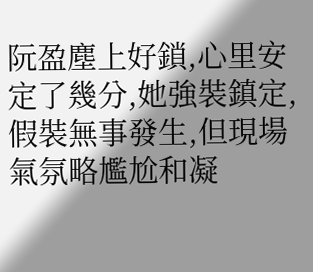阮盈塵上好鎖,心里安定了幾分,她強裝鎮定,假裝無事發生,但現場氣氛略尷尬和凝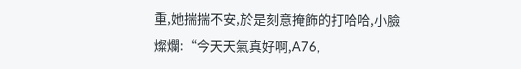重,她揣揣不安,於是刻意掩飾的打哈哈,小臉燦爛:“今天天氣真好啊,A76,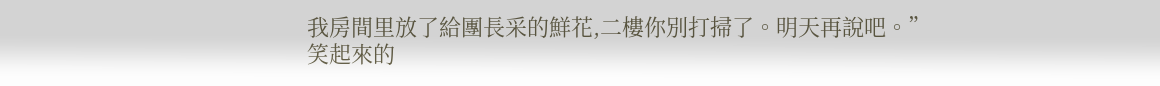我房間里放了給團長采的鮮花,二樓你別打掃了。明天再說吧。”
笑起來的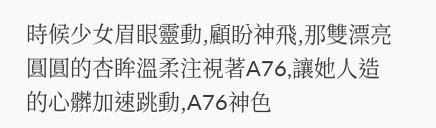時候少女眉眼靈動,顧盼神飛,那雙漂亮圓圓的杏眸溫柔注視著A76,讓她人造的心髒加速跳動,A76神色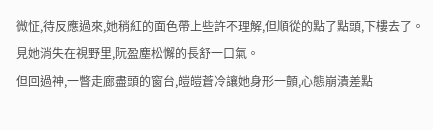微怔,待反應過來,她稍紅的面色帶上些許不理解,但順從的點了點頭,下樓去了。
見她消失在視野里,阮盈塵松懈的長舒一口氣。
但回過神,一瞥走廊盡頭的窗台,皚皚蒼冷讓她身形一顫,心態崩潰差點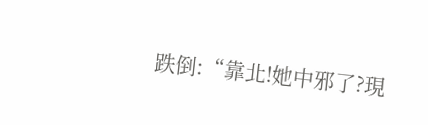跌倒:“靠北!她中邪了?現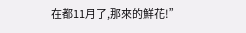在都11月了,那來的鮮花!”